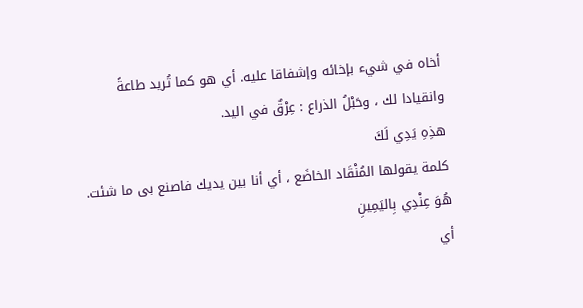أخاه في شيء بإخائه وإشفاقا عليه. أي هو كما تُريد طاعةً وانقيادا لك ، وحَبْلُ الذراع : عِرْقٌ في اليد.
هذِهِ يَدِي لَكَ
كلمة يقولها المُنْقَاد الخاضَع ، أي أنا بين يديك فاصنع بى ما شئت.
هُوَ عِنْدِي بِاليَمِينِ
أي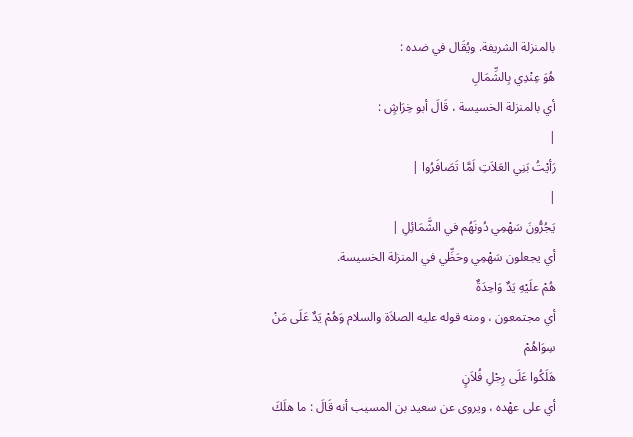بالمنزلة الشريفة. ويُقَال في ضده :
هُوَ عِنْدِي بِالشِّمَالِ
أي بالمنزلة الخسيسة ، قَالَ أبو خِرَاشٍ :
|
رَأيْتُ بَنِي العَلاَتِ لَمَّا تَصَافَرُوا |
|
يَجُرُّونَ سَهْمِي دُونَهُم في الشَّمَائِلِ |
أي يجعلون سَهْمِي وحَظِّي في المنزلة الخسيسة.
هُمْ علَيْهِ يَدٌ وَاحِدَةٌ
أي مجتمعون ، ومنه قوله عليه الصلاَة والسلام وَهُمْ يَدٌ عَلَى مَنْ سِوَاهُمْ
هَلَكُوا عَلَى رِجْلِ فُلاَنٍ
أي على عهْده ، ويروى عن سعيد بن المسيب أنه قَالَ : ما هلَكَ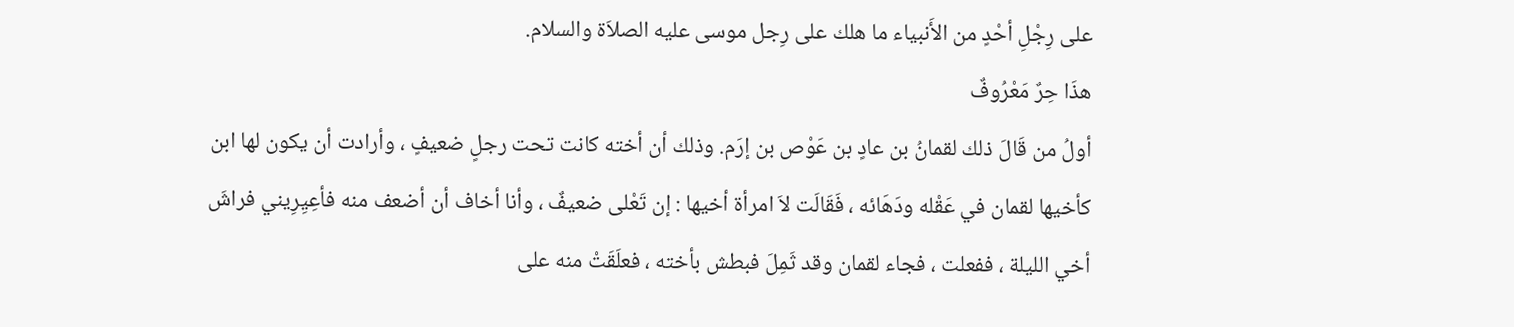على رِجْلِ أحْدٍ من الأَنبياء ما هلك على رِجل موسى عليه الصلاَة والسلام.
هذَا حِرٌ مَعْرُوفٌ
أولُ من قَالَ ذلك لقمانُ بن عادٍ بن عَوْص بن إرَم. وذلك أن أخته كانت تحت رجلٍ ضعيفٍ ، وأرادت أن يكون لها ابن كأخيها لقمان في عَقْله ودَهَائه ، فَقَالَت لاَ امرأة أخيها : إن تَعْلى ضعيفٌ ، وأنا أخاف أن أضعف منه فأعِيِرِيني فراشَ أخي الليلة ، ففعلت ، فجاء لقمان وقد ثَمِلَ فبطش بأخته ، فعلَقَتْ منه على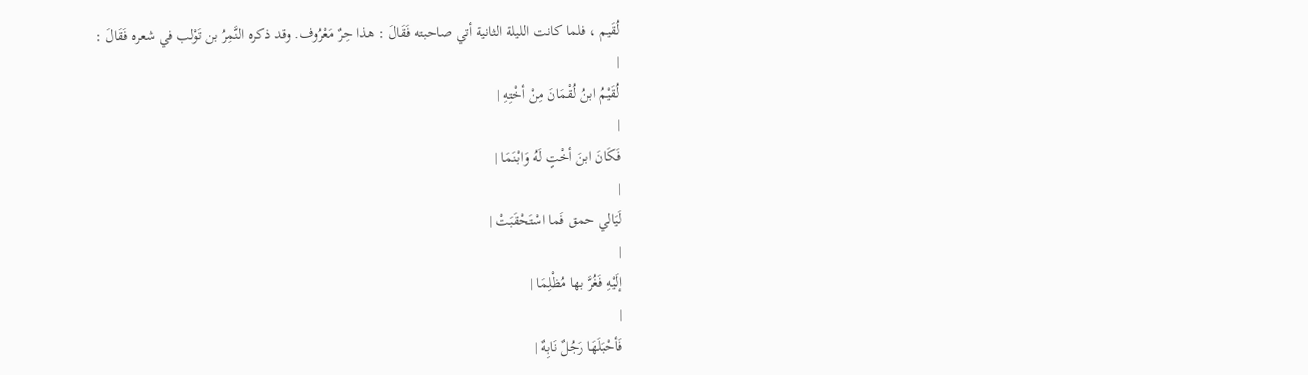لُقَيم ، فلما كانت الليلة الثانية أتي صاحبته فَقَالَ : هذا حِرٌ مَعْرُوف. وقد ذكره النَّمِرُ بن تَوْلب في شعره فَقَالَ :
|
لُقَيْمُ ابنُ لُقْمَانَ مِنْ أخْتِهِ |
|
فَكَانَ ابنَ أخْتٍ لَهُ وَابْنَمَا |
|
لَيَالي حمق فَما اسْتَحْقَبَتْ |
|
إلَيْهِ فَغُرَّ بها مُظْلِمَا |
|
فَأحْبَلَهَا رَجُلٌ نَابِهٌ |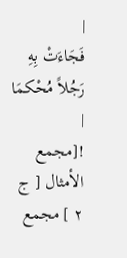|
فَجَاءَتْ بِهِ رَجُلاً مُحْكمَا |
![مجمع الأمثال [ ج ٢ ] مجمع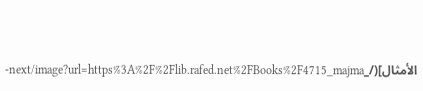الأمثال](/_next/image?url=https%3A%2F%2Flib.rafed.net%2FBooks%2F4715_majma-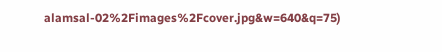alamsal-02%2Fimages%2Fcover.jpg&w=640&q=75)